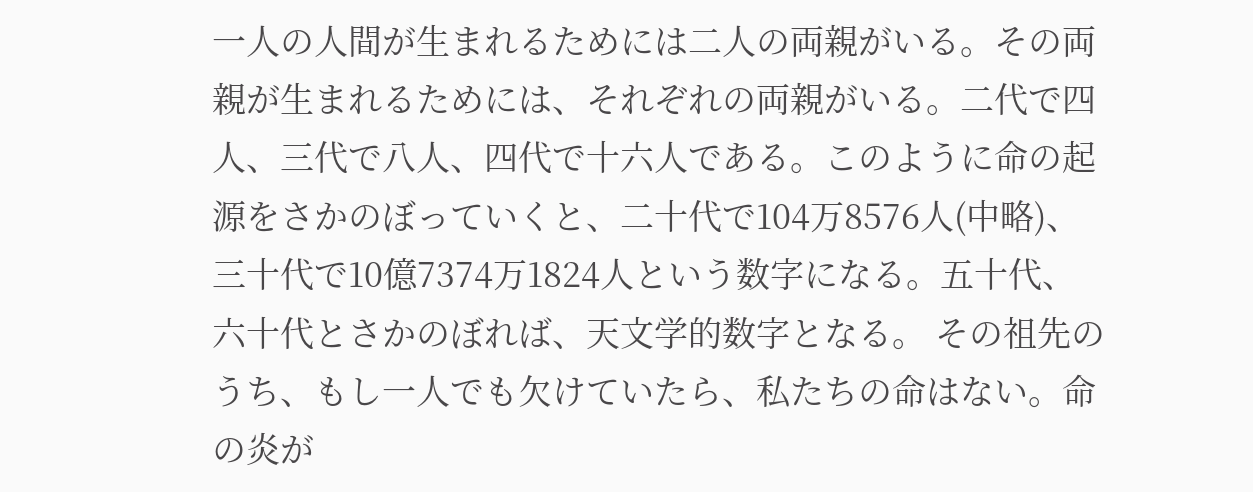一人の人間が生まれるためには二人の両親がいる。その両親が生まれるためには、それぞれの両親がいる。二代で四人、三代で八人、四代で十六人である。このように命の起源をさかのぼっていくと、二十代で104万8576人(中略)、三十代で10億7374万1824人という数字になる。五十代、六十代とさかのぼれば、天文学的数字となる。 その祖先のうち、もし一人でも欠けていたら、私たちの命はない。命の炎が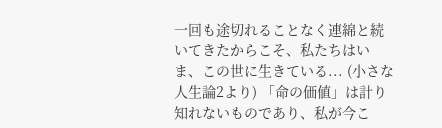一回も途切れることなく連綿と続いてきたからこそ、私たちはいま、この世に生きている... (小さな人生論2より) 「命の価値」は計り知れないものであり、私が今こ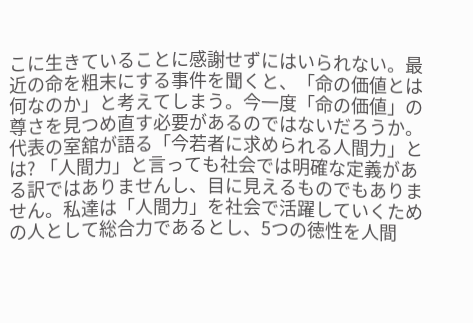こに生きていることに感謝せずにはいられない。最近の命を粗末にする事件を聞くと、「命の価値とは何なのか」と考えてしまう。今一度「命の価値」の尊さを見つめ直す必要があるのではないだろうか。
代表の室舘が語る「今若者に求められる人間力」とは? 「人間力」と言っても社会では明確な定義がある訳ではありませんし、目に見えるものでもありません。私達は「人間力」を社会で活躍していくための人として総合力であるとし、5つの徳性を人間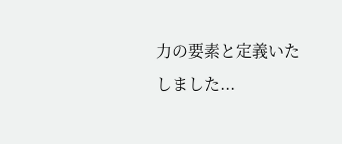力の要素と定義いたしました...